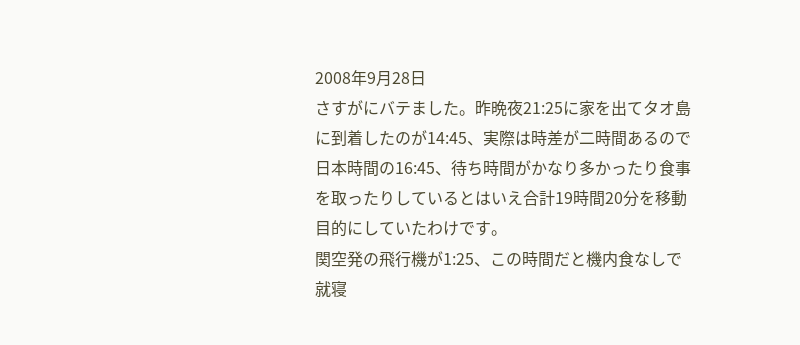2008年9月28日
さすがにバテました。昨晩夜21:25に家を出てタオ島に到着したのが14:45、実際は時差が二時間あるので日本時間の16:45、待ち時間がかなり多かったり食事を取ったりしているとはいえ合計19時間20分を移動目的にしていたわけです。
関空発の飛行機が1:25、この時間だと機内食なしで就寝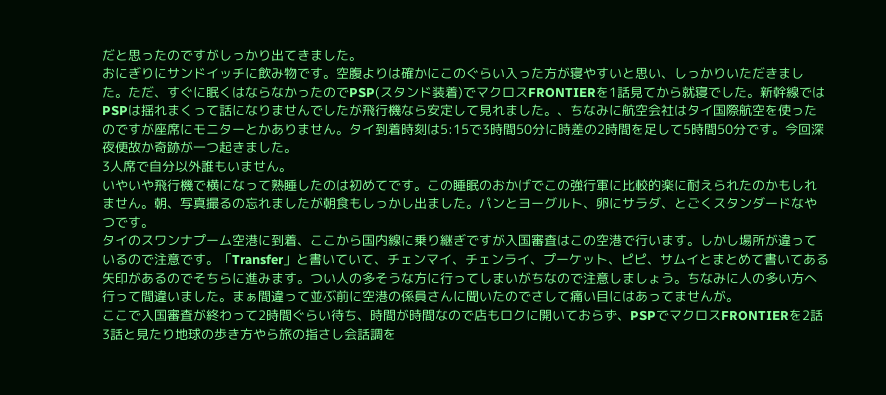だと思ったのですがしっかり出てきました。
おにぎりにサンドイッチに飲み物です。空腹よりは確かにこのぐらい入った方が寝やすいと思い、しっかりいただきました。ただ、すぐに眠くはならなかったのでPSP(スタンド装着)でマクロスFRONTIERを1話見てから就寝でした。新幹線ではPSPは揺れまくって話になりませんでしたが飛行機なら安定して見れました。、ちなみに航空会社はタイ国際航空を使ったのですが座席にモニターとかありません。タイ到着時刻は5:15で3時間50分に時差の2時間を足して5時間50分です。今回深夜便故か奇跡が一つ起きました。
3人席で自分以外誰もいません。
いやいや飛行機で横になって熟睡したのは初めてです。この睡眠のおかげでこの強行軍に比較的楽に耐えられたのかもしれません。朝、写真撮るの忘れましたが朝食もしっかし出ました。パンとヨーグルト、卵にサラダ、とごくスタンダードなやつです。
タイのスワンナプーム空港に到着、ここから国内線に乗り継ぎですが入国審査はこの空港で行います。しかし場所が違っているので注意です。「Transfer」と書いていて、チェンマイ、チェンライ、プーケット、ピピ、サムイとまとめて書いてある矢印があるのでそちらに進みます。つい人の多そうな方に行ってしまいがちなので注意しましょう。ちなみに人の多い方へ行って間違いました。まぁ間違って並ぶ前に空港の係員さんに聞いたのでさして痛い目にはあってませんが。
ここで入国審査が終わって2時間ぐらい待ち、時間が時間なので店もロクに開いておらず、PSPでマクロスFRONTIERを2話3話と見たり地球の歩き方やら旅の指さし会話調を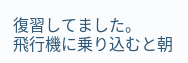復習してました。
飛行機に乗り込むと朝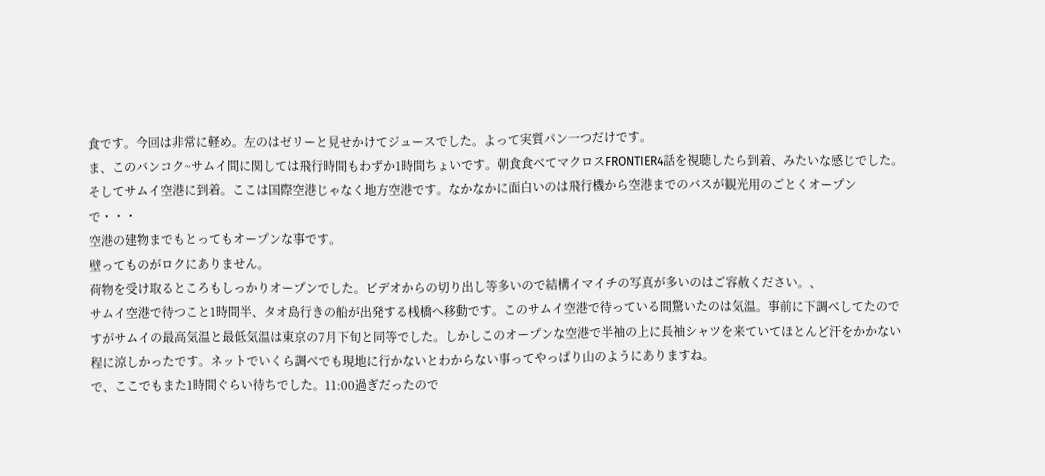食です。今回は非常に軽め。左のはゼリーと見せかけてジュースでした。よって実質パン一つだけです。
ま、このバンコク~サムイ間に関しては飛行時間もわずか1時間ちょいです。朝食食べてマクロスFRONTIER4話を視聴したら到着、みたいな感じでした。
そしてサムイ空港に到着。ここは国際空港じゃなく地方空港です。なかなかに面白いのは飛行機から空港までのバスが観光用のごとくオープンで・・・
空港の建物までもとってもオープンな事です。
壁ってものがロクにありません。
荷物を受け取るところもしっかりオープンでした。ビデオからの切り出し等多いので結構イマイチの写真が多いのはご容赦ください。、
サムイ空港で待つこと1時間半、タオ島行きの船が出発する桟橋へ移動です。このサムイ空港で待っている間驚いたのは気温。事前に下調べしてたのですがサムイの最高気温と最低気温は東京の7月下旬と同等でした。しかしこのオープンな空港で半袖の上に長袖シャツを来ていてほとんど汗をかかない程に涼しかったです。ネットでいくら調べでも現地に行かないとわからない事ってやっぱり山のようにありますね。
で、ここでもまた1時間ぐらい待ちでした。11:00過ぎだったので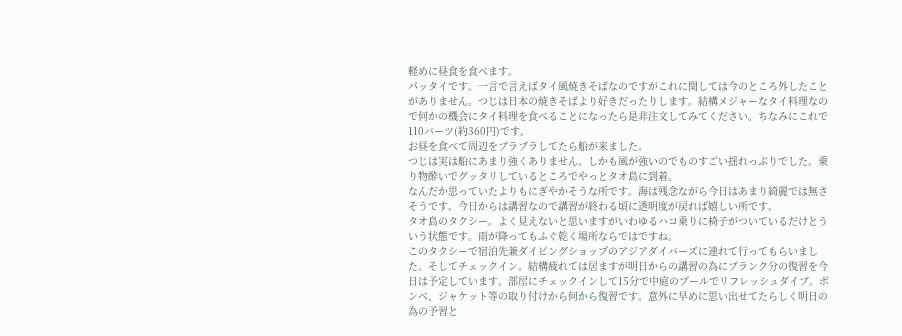軽めに昼食を食べます。
パッタイです。一言で言えばタイ風焼きそばなのですがこれに関しては今のところ外したことがありません。つじは日本の焼きそばより好きだったりします。結構メジャーなタイ料理なので何かの機会にタイ料理を食べることになったら是非注文してみてください。ちなみにこれで110バーツ(約360円)です。
お昼を食べて周辺をブラブラしてたら船が来ました。
つじは実は船にあまり強くありません。しかも風が強いのでものすごい揺れっぷりでした。乗り物酔いでグッタリしているところでやっとタオ島に到着。
なんだか思っていたよりもにぎやかそうな所です。海は残念ながら今日はあまり綺麗では無さそうです。今日からは講習なので講習が終わる頃に透明度が戻れば嬉しい所です。
タオ島のタクシー。よく見えないと思いますがいわゆるハコ乗りに椅子がついているだけとういう状態です。雨が降ってもふぐ乾く場所ならではですね。
このタクシーで宿泊先兼ダイビングショップのアジアダイバーズに連れて行ってもらいました。そしてチェックイン。結構疲れては居ますが明日からの講習の為にブランク分の復習を今日は予定しています。部屋にチェックインして15分で中庭のプールでリフレッシュダイブ。ボンベ、ジャケット等の取り付けから何から復習です。意外に早めに思い出せてたらしく明日の為の予習と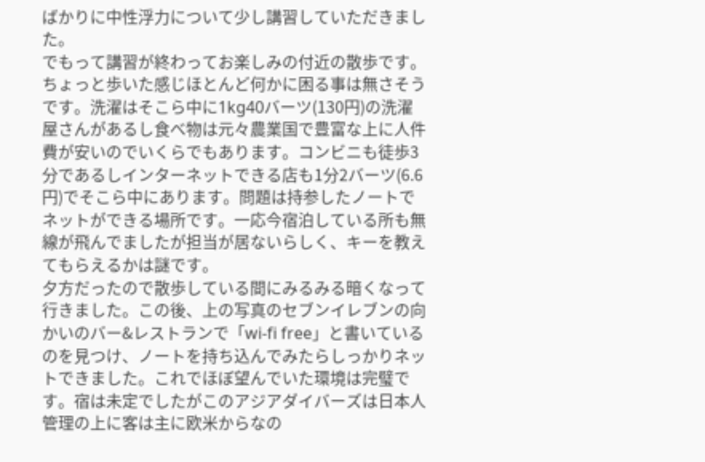ばかりに中性浮力について少し講習していただきました。
でもって講習が終わってお楽しみの付近の散歩です。ちょっと歩いた感じほとんど何かに困る事は無さそうです。洗濯はそこら中に1kg40バーツ(130円)の洗濯屋さんがあるし食べ物は元々農業国で豊富な上に人件費が安いのでいくらでもあります。コンビニも徒歩3分であるしインターネットできる店も1分2バーツ(6.6円)でそこら中にあります。問題は持参したノートでネットができる場所です。一応今宿泊している所も無線が飛んでましたが担当が居ないらしく、キーを教えてもらえるかは謎です。
夕方だったので散歩している間にみるみる暗くなって行きました。この後、上の写真のセブンイレブンの向かいのバー&レストランで「wi-fi free」と書いているのを見つけ、ノートを持ち込んでみたらしっかりネットできました。これでほぼ望んでいた環境は完璧です。宿は未定でしたがこのアジアダイバーズは日本人管理の上に客は主に欧米からなの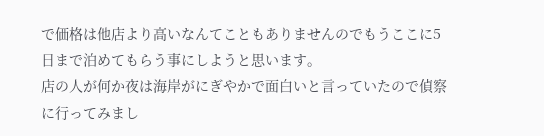で価格は他店より高いなんてこともありませんのでもうここに5日まで泊めてもらう事にしようと思います。
店の人が何か夜は海岸がにぎやかで面白いと言っていたので偵察に行ってみまし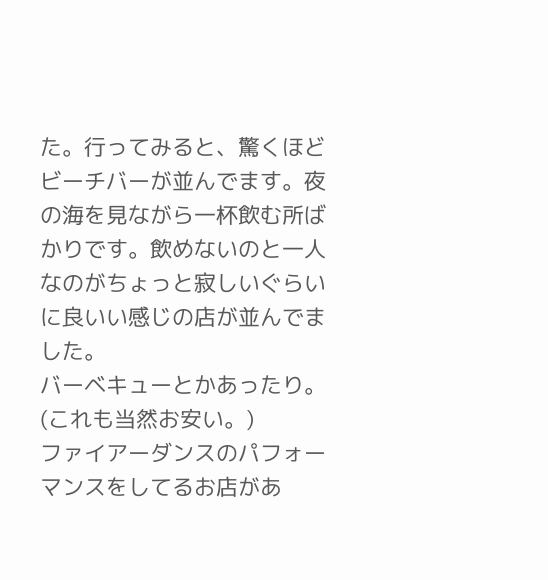た。行ってみると、驚くほどビーチバーが並んでます。夜の海を見ながら一杯飲む所ばかりです。飲めないのと一人なのがちょっと寂しいぐらいに良いい感じの店が並んでました。
バーベキューとかあったり。(これも当然お安い。)
ファイアーダンスのパフォーマンスをしてるお店があ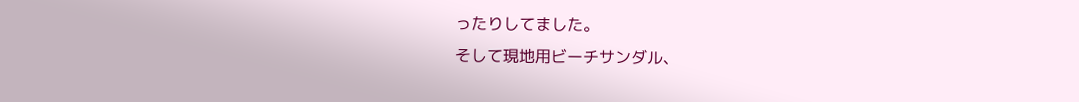ったりしてました。
そして現地用ビーチサンダル、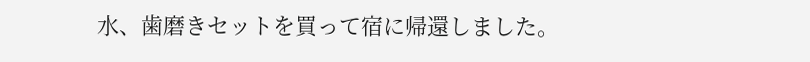水、歯磨きセットを買って宿に帰還しました。